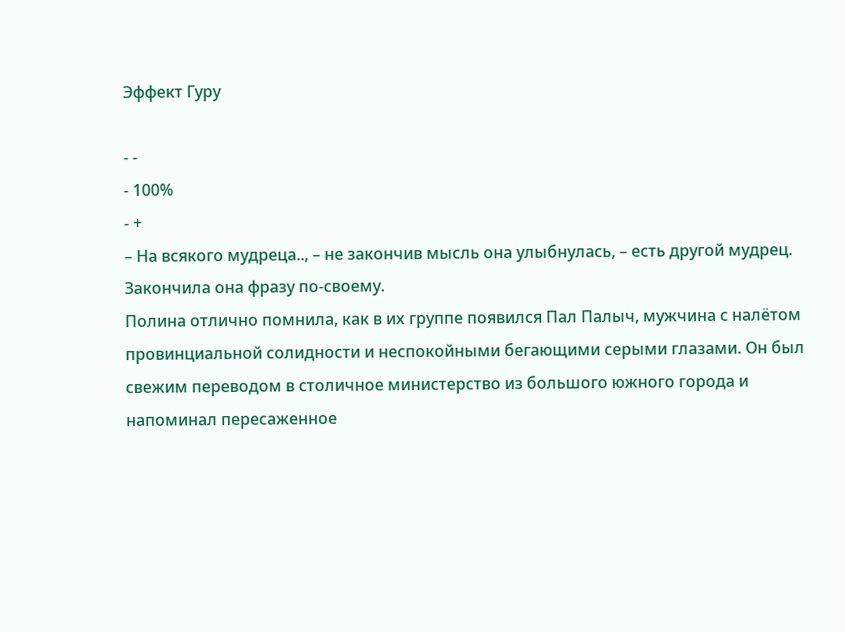Эффект Гуру

- -
- 100%
- +
– На всякого мудреца.., – не закончив мысль она улыбнулась, – есть другой мудрец.
Закончила она фразу по-своему.
Полина отлично помнила, как в их группе появился Пал Палыч, мужчина с налётом провинциальной солидности и неспокойными бегающими серыми глазами. Он был свежим переводом в столичное министерство из большого южного города и напоминал пересаженное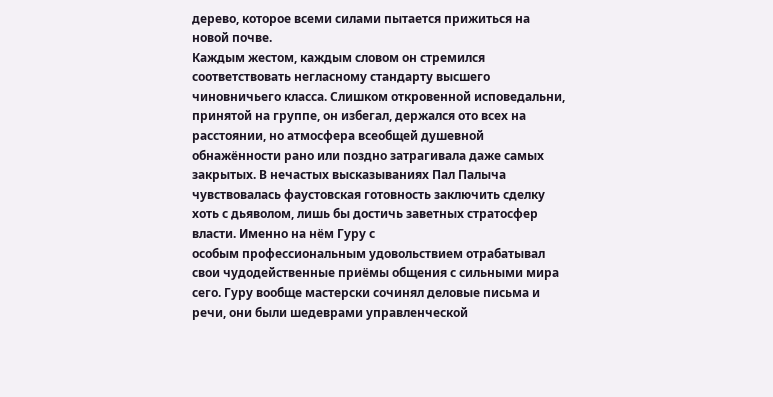дерево, которое всеми силами пытается прижиться на новой почве.
Каждым жестом, каждым словом он стремился соответствовать негласному стандарту высшего чиновничьего класса. Слишком откровенной исповедальни, принятой на группе, он избегал, держался ото всех на расстоянии, но атмосфера всеобщей душевной обнажённости рано или поздно затрагивала даже самых закрытых. В нечастых высказываниях Пал Палыча чувствовалась фаустовская готовность заключить сделку хоть с дьяволом, лишь бы достичь заветных стратосфер власти. Именно на нём Гуру с
особым профессиональным удовольствием отрабатывал свои чудодейственные приёмы общения с сильными мира сего. Гуру вообще мастерски сочинял деловые письма и речи, они были шедеврами управленческой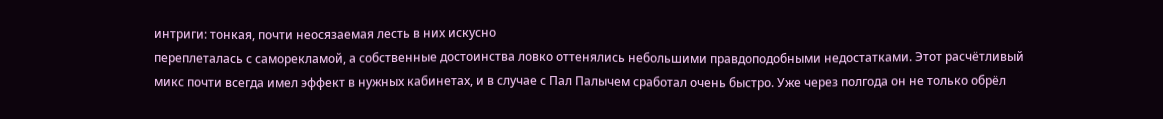интриги: тонкая, почти неосязаемая лесть в них искусно
переплеталась с саморекламой, а собственные достоинства ловко оттенялись небольшими правдоподобными недостатками. Этот расчётливый микс почти всегда имел эффект в нужных кабинетах, и в случае с Пал Палычем сработал очень быстро. Уже через полгода он не только обрёл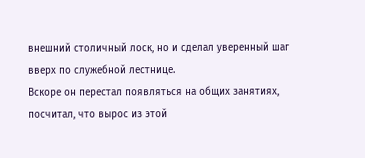внешний столичный лоск, но и сделал уверенный шаг вверх по служебной лестнице.
Вскоре он перестал появляться на общих занятиях, посчитал, что вырос из этой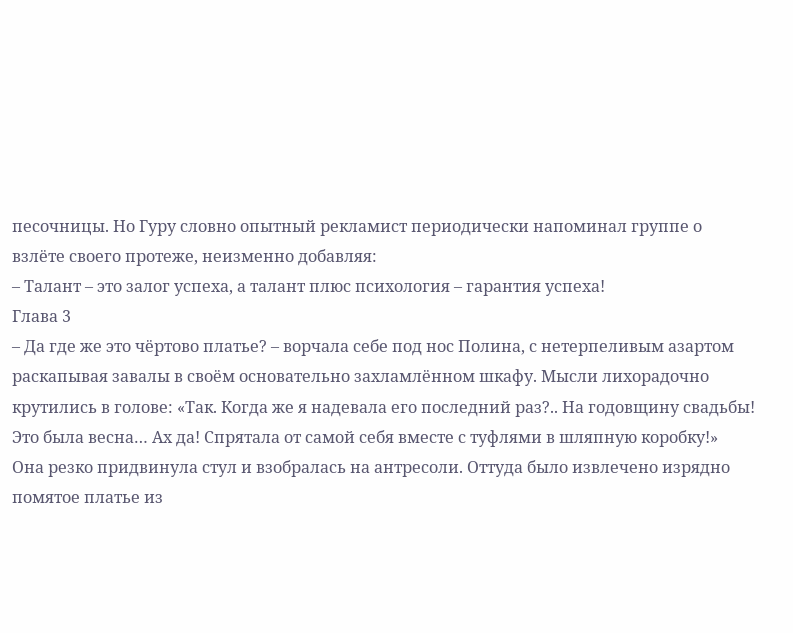песочницы. Но Гуру словно опытный рекламист периодически напоминал группе о взлёте своего протеже, неизменно добавляя:
– Талант – это залог успеха, а талант плюс психология – гарантия успеха!
Глава 3
– Да где же это чёртово платье? – ворчала себе под нос Полина, с нетерпеливым азартом раскапывая завалы в своём основательно захламлённом шкафу. Мысли лихорадочно крутились в голове: «Так. Когда же я надевала его последний раз?.. На годовщину свадьбы! Это была весна… Ах да! Спрятала от самой себя вместе с туфлями в шляпную коробку!»
Она резко придвинула стул и взобралась на антресоли. Оттуда было извлечено изрядно помятое платье из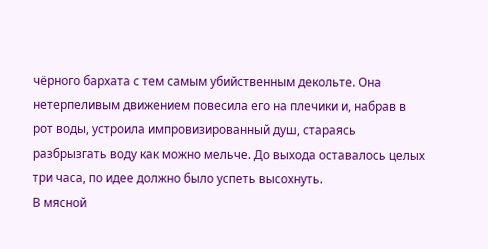чёрного бархата с тем самым убийственным декольте. Она нетерпеливым движением повесила его на плечики и, набрав в рот воды, устроила импровизированный душ, стараясь разбрызгать воду как можно мельче. До выхода оставалось целых три часа, по идее должно было успеть высохнуть.
В мясной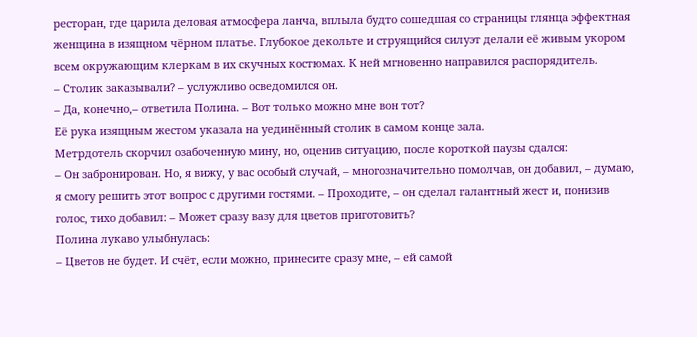ресторан, где царила деловая атмосфера ланча, вплыла будто сошедшая со страницы глянца эффектная женщина в изящном чёрном платье. Глубокое декольте и струящийся силуэт делали её живым укором всем окружающим клеркам в их скучных костюмах. К ней мгновенно направился распорядитель.
– Столик заказывали? – услужливо осведомился он.
– Да, конечно,– ответила Полина. – Вот только можно мне вон тот?
Её рука изящным жестом указала на уединённый столик в самом конце зала.
Метрдотель скорчил озабоченную мину, но, оценив ситуацию, после короткой паузы сдался:
– Он забронирован. Но, я вижу, у вас особый случай, – многозначительно помолчав, он добавил, – думаю, я смогу решить этот вопрос с другими гостями. – Проходите, – он сделал галантный жест и, понизив голос, тихо добавил: – Может сразу вазу для цветов приготовить?
Полина лукаво улыбнулась:
– Цветов не будет. И счёт, если можно, принесите сразу мне, – ей самой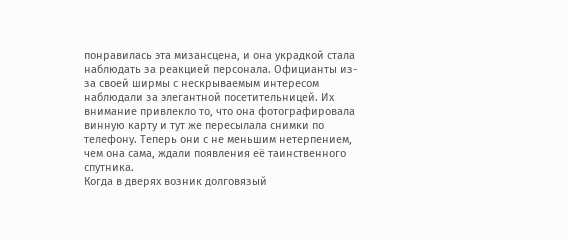понравилась эта мизансцена, и она украдкой стала наблюдать за реакцией персонала. Официанты из-за своей ширмы с нескрываемым интересом наблюдали за элегантной посетительницей. Их внимание привлекло то, что она фотографировала винную карту и тут же пересылала снимки по телефону. Теперь они с не меньшим нетерпением, чем она сама, ждали появления её таинственного спутника.
Когда в дверях возник долговязый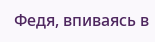Федя, впиваясь в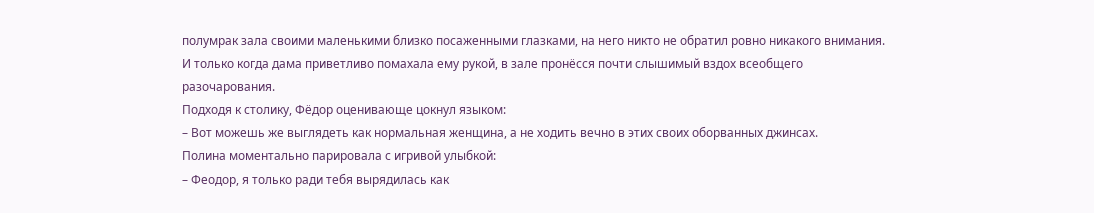полумрак зала своими маленькими близко посаженными глазками, на него никто не обратил ровно никакого внимания. И только когда дама приветливо помахала ему рукой, в зале пронёсся почти слышимый вздох всеобщего разочарования.
Подходя к столику, Фёдор оценивающе цокнул языком:
– Вот можешь же выглядеть как нормальная женщина, а не ходить вечно в этих своих оборванных джинсах.
Полина моментально парировала с игривой улыбкой:
– Феодор, я только ради тебя вырядилась как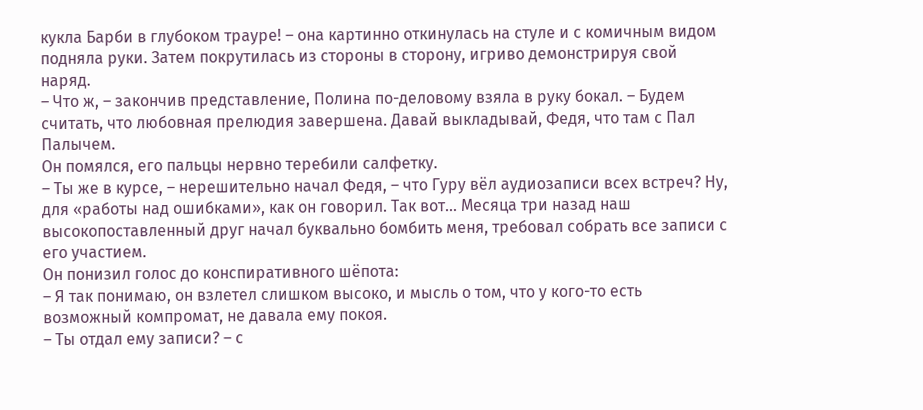кукла Барби в глубоком трауре! – она картинно откинулась на стуле и с комичным видом подняла руки. Затем покрутилась из стороны в сторону, игриво демонстрируя свой наряд.
– Что ж, – закончив представление, Полина по-деловому взяла в руку бокал. – Будем считать, что любовная прелюдия завершена. Давай выкладывай, Федя, что там с Пал Палычем.
Он помялся, его пальцы нервно теребили салфетку.
– Ты же в курсе, – нерешительно начал Федя, – что Гуру вёл аудиозаписи всех встреч? Ну, для «работы над ошибками», как он говорил. Так вот… Месяца три назад наш высокопоставленный друг начал буквально бомбить меня, требовал собрать все записи с его участием.
Он понизил голос до конспиративного шёпота:
– Я так понимаю, он взлетел слишком высоко, и мысль о том, что у кого-то есть возможный компромат, не давала ему покоя.
– Ты отдал ему записи? – с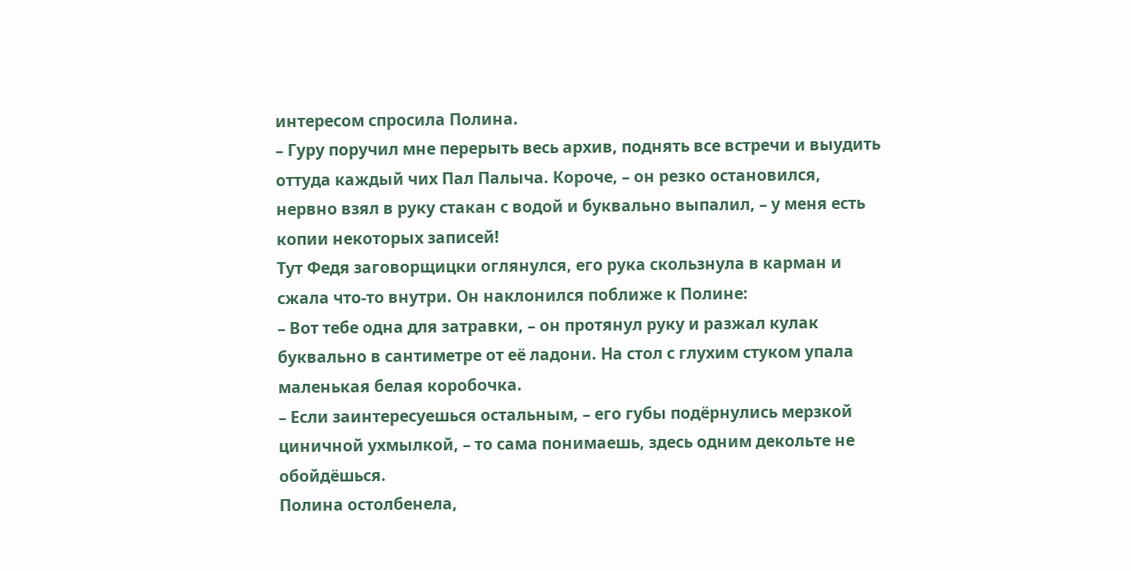интересом спросила Полина.
– Гуру поручил мне перерыть весь архив, поднять все встречи и выудить оттуда каждый чих Пал Палыча. Короче, – он резко остановился, нервно взял в руку стакан с водой и буквально выпалил, – у меня есть копии некоторых записей!
Тут Федя заговорщицки оглянулся, его рука скользнула в карман и сжала что-то внутри. Он наклонился поближе к Полине:
– Вот тебе одна для затравки, – он протянул руку и разжал кулак буквально в сантиметре от её ладони. На стол с глухим стуком упала маленькая белая коробочка.
– Если заинтересуешься остальным, – его губы подёрнулись мерзкой циничной ухмылкой, – то сама понимаешь, здесь одним декольте не обойдёшься.
Полина остолбенела,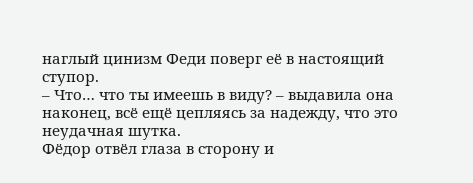наглый цинизм Феди поверг её в настоящий ступор.
– Что… что ты имеешь в виду? – выдавила она наконец, всё ещё цепляясь за надежду, что это неудачная шутка.
Фёдор отвёл глаза в сторону и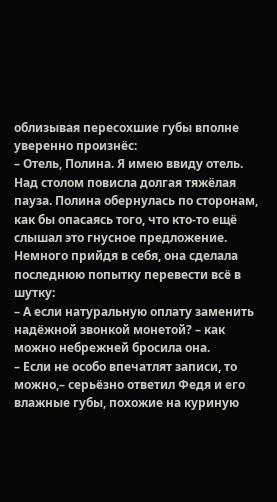облизывая пересохшие губы вполне уверенно произнёс:
– Отель, Полина. Я имею ввиду отель.
Над столом повисла долгая тяжёлая пауза. Полина обернулась по сторонам, как бы опасаясь того, что кто-то ещё слышал это гнусное предложение. Немного прийдя в себя, она сделала последнюю попытку перевести всё в шутку:
– А если натуральную оплату заменить надёжной звонкой монетой? – как можно небрежней бросила она.
– Если не особо впечатлят записи, то можно,– серьёзно ответил Федя и его влажные губы, похожие на куриную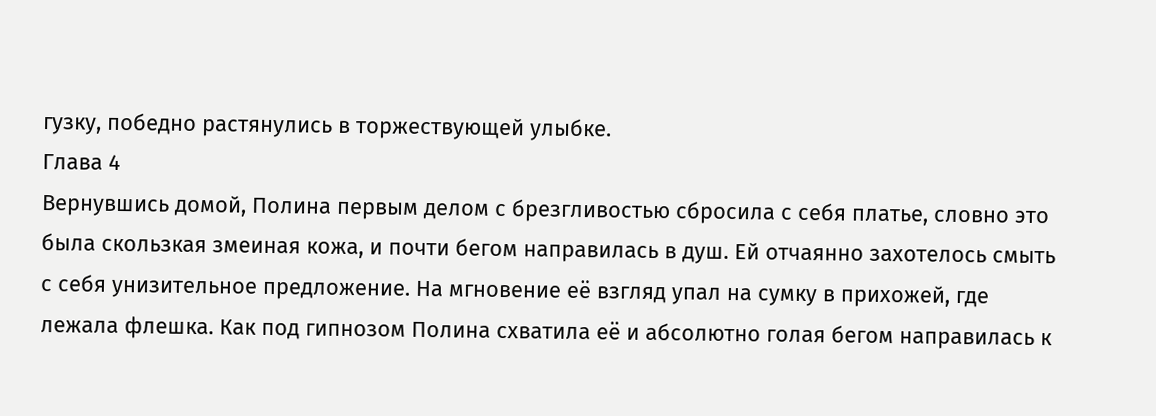гузку, победно растянулись в торжествующей улыбке.
Глава 4
Вернувшись домой, Полина первым делом с брезгливостью сбросила с себя платье, словно это была скользкая змеиная кожа, и почти бегом направилась в душ. Ей отчаянно захотелось смыть с себя унизительное предложение. На мгновение её взгляд упал на сумку в прихожей, где лежала флешка. Как под гипнозом Полина схватила её и абсолютно голая бегом направилась к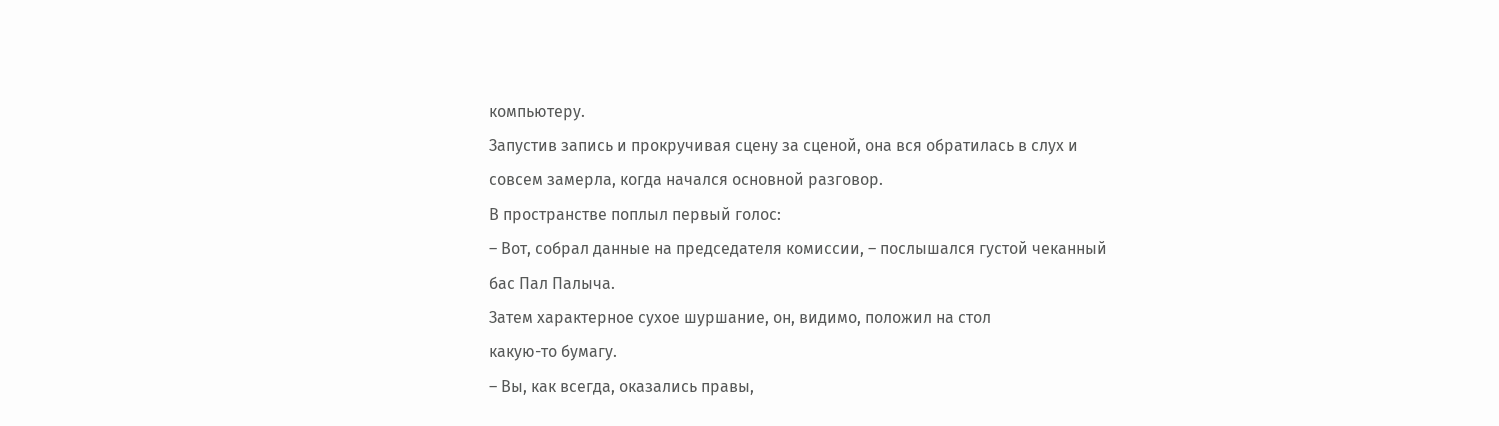компьютеру.
Запустив запись и прокручивая сцену за сценой, она вся обратилась в слух и совсем замерла, когда начался основной разговор.
В пространстве поплыл первый голос:
– Вот, собрал данные на председателя комиссии, – послышался густой чеканный бас Пал Палыча.
Затем характерное сухое шуршание, он, видимо, положил на стол
какую-то бумагу.
– Вы, как всегда, оказались правы,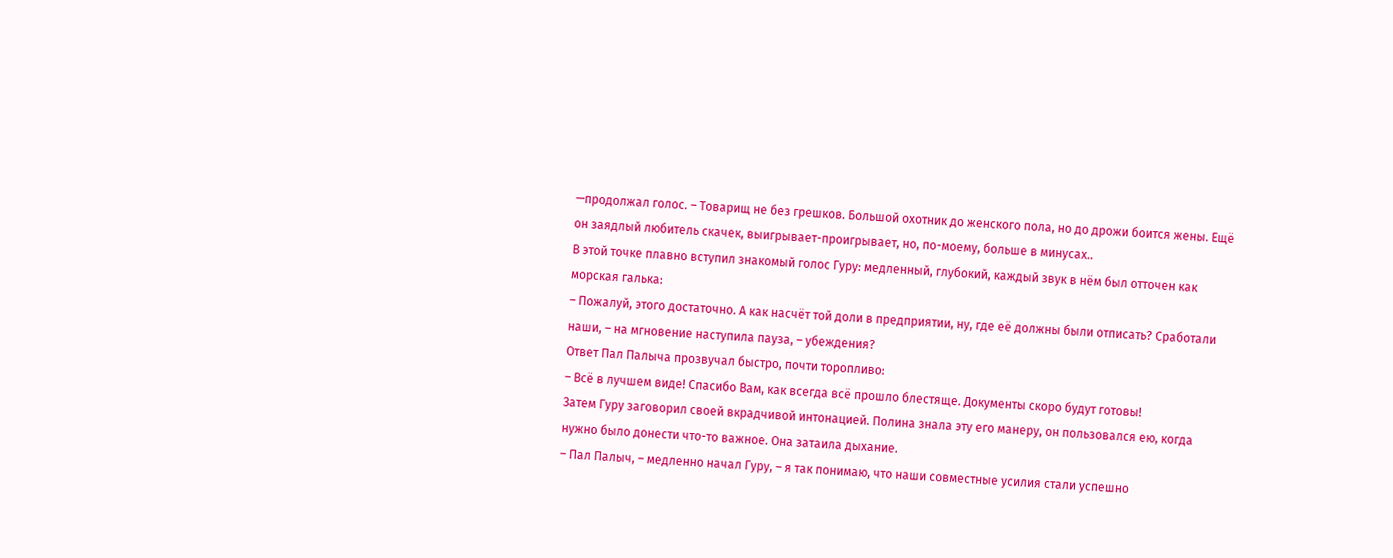—продолжал голос. – Товарищ не без грешков. Большой охотник до женского пола, но до дрожи боится жены. Ещё он заядлый любитель скачек, выигрывает-проигрывает, но, по-моему, больше в минусах..
В этой точке плавно вступил знакомый голос Гуру: медленный, глубокий, каждый звук в нём был отточен как морская галька:
– Пожалуй, этого достаточно. А как насчёт той доли в предприятии, ну, где её должны были отписать? Сработали наши, – на мгновение наступила пауза, – убеждения?
Ответ Пал Палыча прозвучал быстро, почти торопливо:
– Всё в лучшем виде! Спасибо Вам, как всегда всё прошло блестяще. Документы скоро будут готовы!
Затем Гуру заговорил своей вкрадчивой интонацией. Полина знала эту его манеру, он пользовался ею, когда нужно было донести что-то важное. Она затаила дыхание.
– Пал Палыч, – медленно начал Гуру, – я так понимаю, что наши совместные усилия стали успешно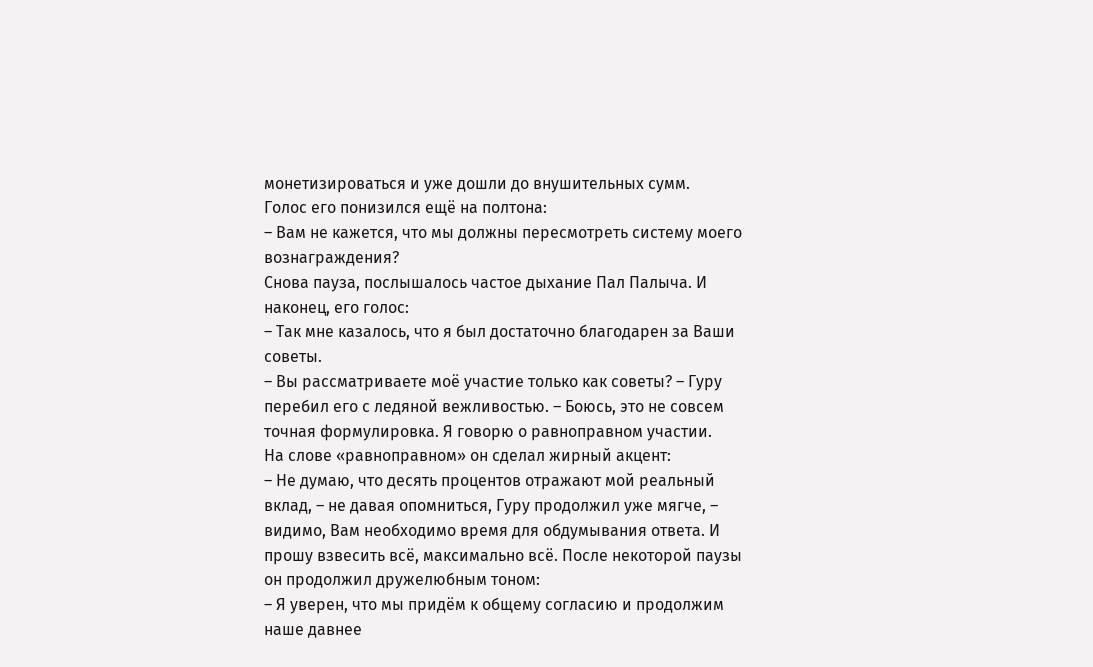монетизироваться и уже дошли до внушительных сумм.
Голос его понизился ещё на полтона:
– Вам не кажется, что мы должны пересмотреть систему моего вознаграждения?
Снова пауза, послышалось частое дыхание Пал Палыча. И наконец, его голос:
– Так мне казалось, что я был достаточно благодарен за Ваши советы.
– Вы рассматриваете моё участие только как советы? – Гуру перебил его с ледяной вежливостью. – Боюсь, это не совсем точная формулировка. Я говорю о равноправном участии.
На слове «равноправном» он сделал жирный акцент:
– Не думаю, что десять процентов отражают мой реальный вклад, – не давая опомниться, Гуру продолжил уже мягче, – видимо, Вам необходимо время для обдумывания ответа. И прошу взвесить всё, максимально всё. После некоторой паузы он продолжил дружелюбным тоном:
– Я уверен, что мы придём к общему согласию и продолжим наше давнее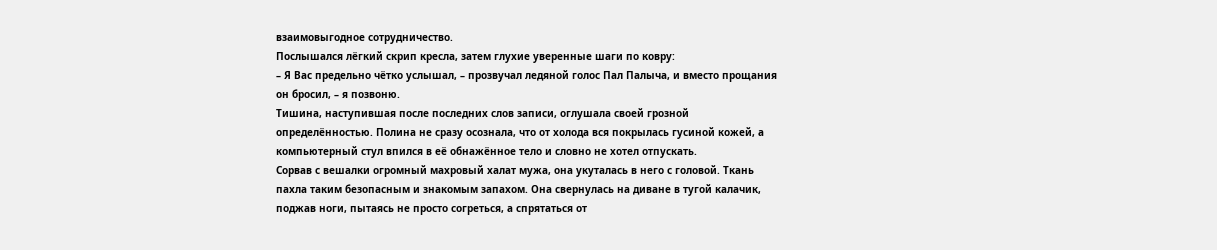взаимовыгодное сотрудничество.
Послышался лёгкий скрип кресла, затем глухие уверенные шаги по ковру:
– Я Вас предельно чётко услышал, – прозвучал ледяной голос Пал Палыча, и вместо прощания он бросил, – я позвоню.
Тишина, наступившая после последних слов записи, оглушала своей грозной
определённостью. Полина не сразу осознала, что от холода вся покрылась гусиной кожей, а компьютерный стул впился в её обнажённое тело и словно не хотел отпускать.
Сорвав с вешалки огромный махровый халат мужа, она укуталась в него с головой. Ткань пахла таким безопасным и знакомым запахом. Она свернулась на диване в тугой калачик, поджав ноги, пытаясь не просто согреться, а спрятаться от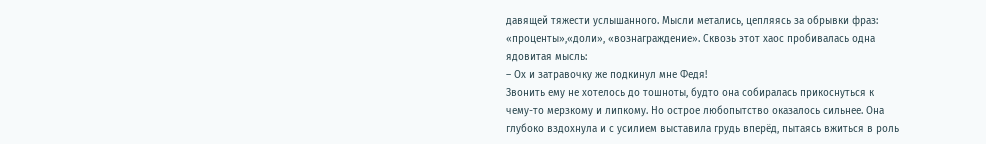давящей тяжести услышанного. Мысли метались, цепляясь за обрывки фраз: «проценты»,«доли», «вознаграждение». Сквозь этот хаос пробивалась одна ядовитая мысль:
– Ох и затравочку же подкинул мне Федя!
Звонить ему не хотелось до тошноты, будто она собиралась прикоснуться к чему-то мерзкому и липкому. Но острое любопытство оказалось сильнее. Она глубоко вздохнула и с усилием выставила грудь вперёд, пытаясь вжиться в роль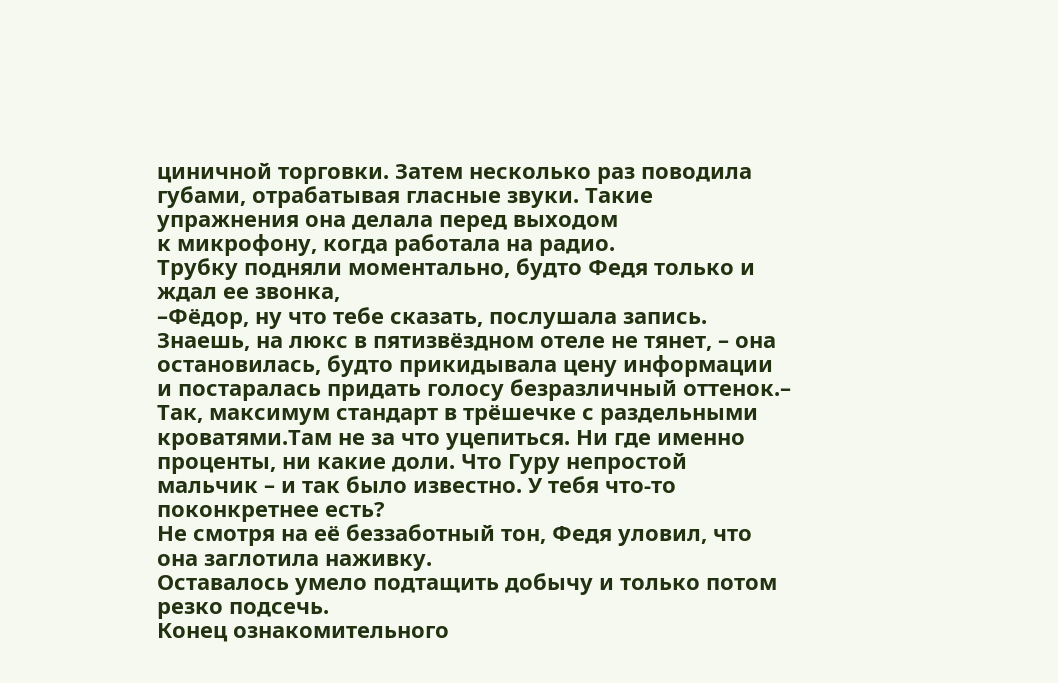циничной торговки. Затем несколько раз поводила губами, отрабатывая гласные звуки. Такие упражнения она делала перед выходом
к микрофону, когда работала на радио.
Трубку подняли моментально, будто Федя только и ждал ее звонка,
–Фёдор, ну что тебе сказать, послушала запись. Знаешь, на люкс в пятизвёздном отеле не тянет, – она остановилась, будто прикидывала цену информации и постаралась придать голосу безразличный оттенок.– Так, максимум стандарт в трёшечке с раздельными кроватями.Там не за что уцепиться. Ни где именно проценты, ни какие доли. Что Гуру непростой мальчик – и так было известно. У тебя что-то поконкретнее есть?
Не смотря на её беззаботный тон, Федя уловил, что она заглотила наживку.
Оставалось умело подтащить добычу и только потом резко подсечь.
Конец ознакомительного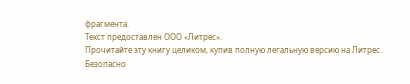фрагмента.
Текст предоставлен ООО «Литрес».
Прочитайте эту книгу целиком, купив полную легальную версию на Литрес.
Безопасно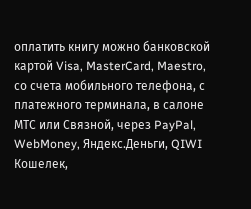оплатить книгу можно банковской картой Visa, MasterCard, Maestro, со счета мобильного телефона, с платежного терминала, в салоне МТС или Связной, через PayPal, WebMoney, Яндекс.Деньги, QIWI Кошелек,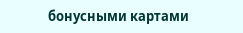бонусными картами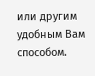или другим удобным Вам способом.